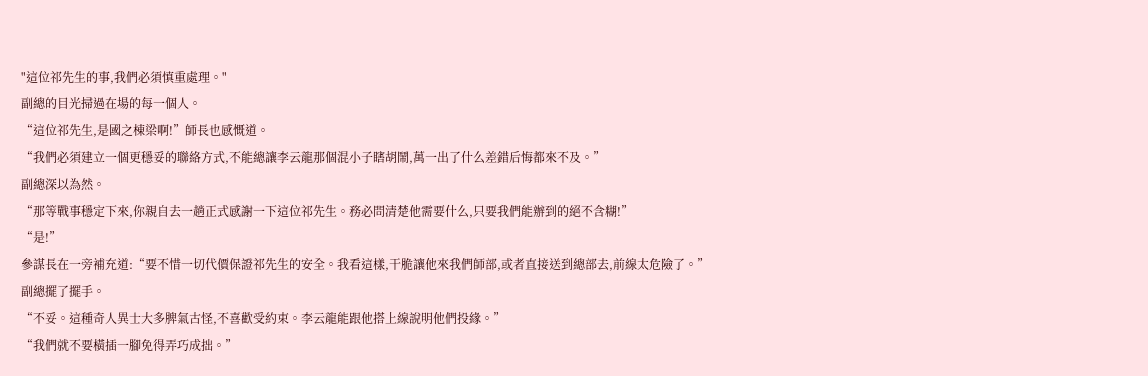"這位祁先生的事,我們必須慎重處理。"
副總的目光掃過在場的每一個人。
“這位祁先生,是國之棟梁啊!”師長也感慨道。
“我們必須建立一個更穩妥的聯絡方式,不能總讓李云龍那個混小子瞎胡鬧,萬一出了什么差錯后悔都來不及。”
副總深以為然。
“那等戰事穩定下來,你親自去一趟正式感謝一下這位祁先生。務必問清楚他需要什么,只要我們能辦到的絕不含糊!”
“是!”
參謀長在一旁補充道:“要不惜一切代價保證祁先生的安全。我看這樣,干脆讓他來我們師部,或者直接送到總部去,前線太危險了。”
副總擺了擺手。
“不妥。這種奇人異士大多脾氣古怪,不喜歡受約束。李云龍能跟他搭上線說明他們投緣。”
“我們就不要橫插一腳免得弄巧成拙。”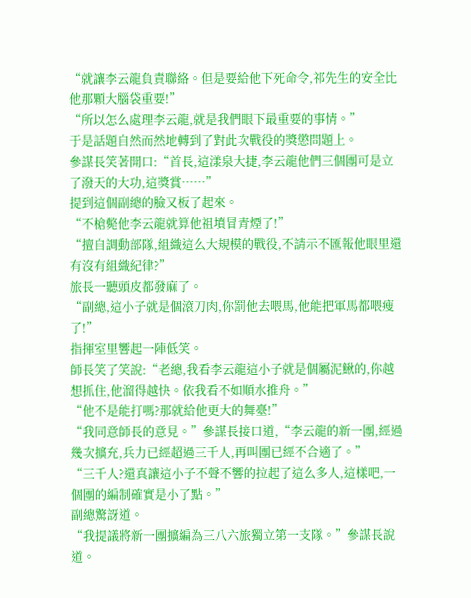“就讓李云龍負責聯絡。但是要給他下死命令,祁先生的安全比他那顆大腦袋重要!”
“所以怎么處理李云龍,就是我們眼下最重要的事情。”
于是話題自然而然地轉到了對此次戰役的獎懲問題上。
參謀長笑著開口:“首長,這漾泉大捷,李云龍他們三個團可是立了潑天的大功,這獎賞……”
提到這個副總的臉又板了起來。
“不槍斃他李云龍就算他祖墳冒青煙了!”
“擅自調動部隊,組織這么大規模的戰役,不請示不匯報他眼里還有沒有組織紀律?”
旅長一聽頭皮都發麻了。
“副總,這小子就是個滾刀肉,你罰他去喂馬,他能把軍馬都喂瘦了!”
指揮室里響起一陣低笑。
師長笑了笑說:“老總,我看李云龍這小子就是個屬泥鰍的,你越想抓住,他溜得越快。依我看不如順水推舟。”
“他不是能打嗎?那就給他更大的舞臺!”
“我同意師長的意見。”參謀長接口道,“李云龍的新一團,經過幾次擴充,兵力已經超過三千人,再叫團已經不合適了。”
“三千人?還真讓這小子不聲不響的拉起了這么多人,這樣吧,一個團的編制確實是小了點。”
副總驚訝道。
“我提議將新一團擴編為三八六旅獨立第一支隊。”參謀長說道。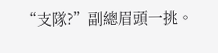“支隊?”副總眉頭一挑。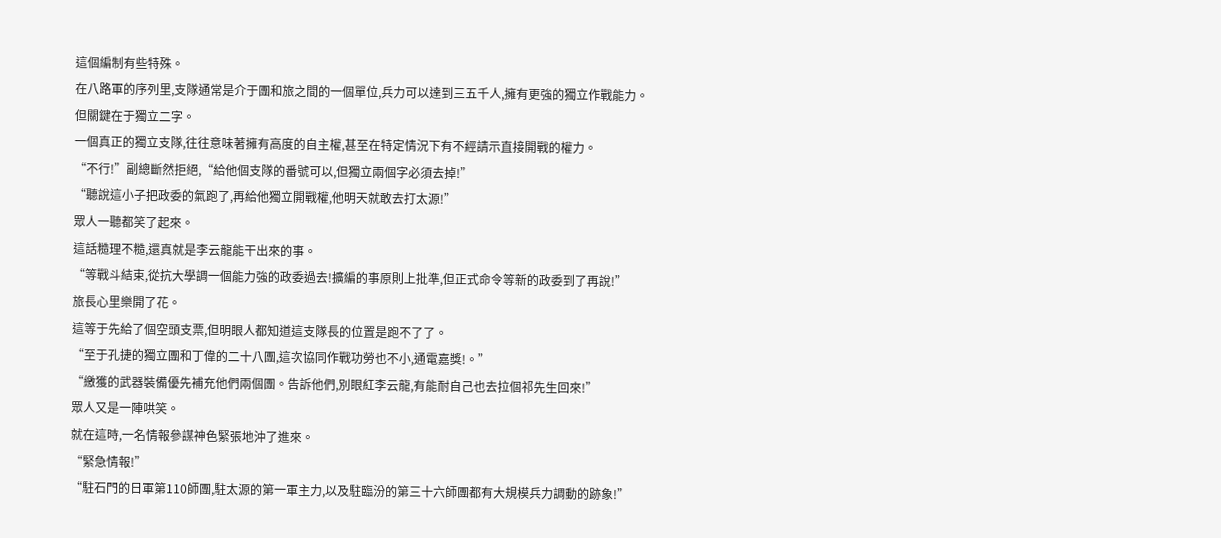這個編制有些特殊。
在八路軍的序列里,支隊通常是介于團和旅之間的一個單位,兵力可以達到三五千人,擁有更強的獨立作戰能力。
但關鍵在于獨立二字。
一個真正的獨立支隊,往往意味著擁有高度的自主權,甚至在特定情況下有不經請示直接開戰的權力。
“不行!”副總斷然拒絕,“給他個支隊的番號可以,但獨立兩個字必須去掉!”
“聽說這小子把政委的氣跑了,再給他獨立開戰權,他明天就敢去打太源!”
眾人一聽都笑了起來。
這話糙理不糙,還真就是李云龍能干出來的事。
“等戰斗結束,從抗大學調一個能力強的政委過去!擴編的事原則上批準,但正式命令等新的政委到了再說!”
旅長心里樂開了花。
這等于先給了個空頭支票,但明眼人都知道這支隊長的位置是跑不了了。
“至于孔捷的獨立團和丁偉的二十八團,這次協同作戰功勞也不小,通電嘉獎!。”
“繳獲的武器裝備優先補充他們兩個團。告訴他們,別眼紅李云龍,有能耐自己也去拉個祁先生回來!”
眾人又是一陣哄笑。
就在這時,一名情報參謀神色緊張地沖了進來。
“緊急情報!”
“駐石門的日軍第110師團,駐太源的第一軍主力,以及駐臨汾的第三十六師團都有大規模兵力調動的跡象!”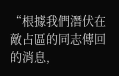“根據我們潛伏在敵占區的同志傳回的消息,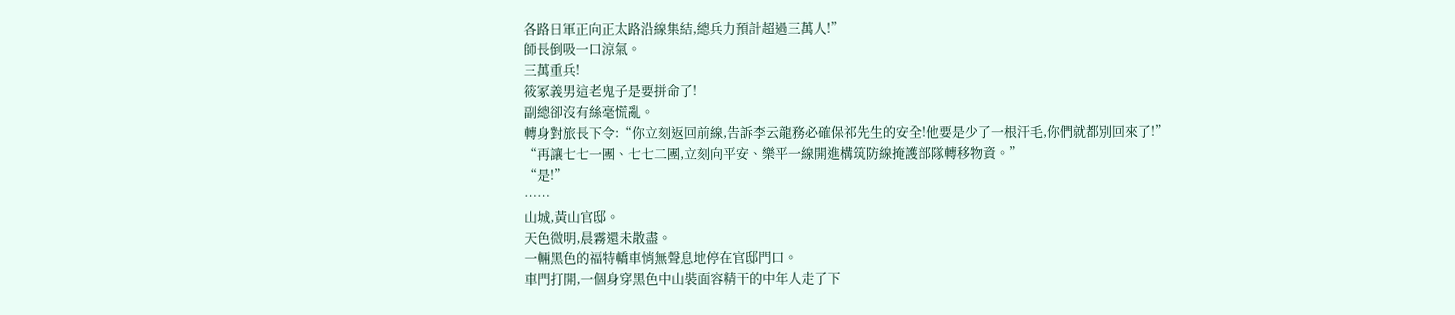各路日軍正向正太路沿線集結,總兵力預計超過三萬人!”
師長倒吸一口涼氣。
三萬重兵!
筱冢義男這老鬼子是要拼命了!
副總卻沒有絲毫慌亂。
轉身對旅長下令:“你立刻返回前線,告訴李云龍務必確保祁先生的安全!他要是少了一根汗毛,你們就都別回來了!”
“再讓七七一團、七七二團,立刻向平安、樂平一線開進構筑防線掩護部隊轉移物資。”
“是!”
……
山城,黃山官邸。
天色微明,晨霧還未散盡。
一輛黑色的福特轎車悄無聲息地停在官邸門口。
車門打開,一個身穿黑色中山裝面容精干的中年人走了下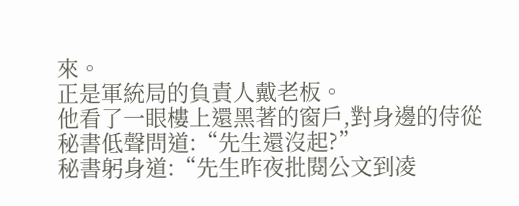來。
正是軍統局的負責人戴老板。
他看了一眼樓上還黑著的窗戶,對身邊的侍從秘書低聲問道:“先生還沒起?”
秘書躬身道:“先生昨夜批閱公文到凌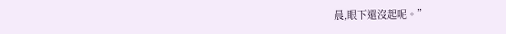晨,眼下還沒起呢。”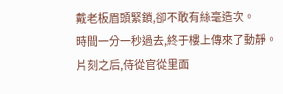戴老板眉頭緊鎖,卻不敢有絲毫造次。
時間一分一秒過去,終于樓上傳來了動靜。
片刻之后,侍從官從里面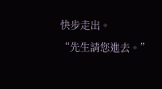快步走出。
“先生請您進去。”